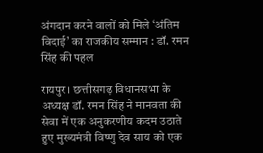अंगदान करने वालों को मिले ‘अंतिम विदाई’ का राजकीय सम्मान : डॉ. रमन सिंह की पहल

रायपुर। छत्तीसगढ़ विधानसभा के अध्यक्ष डॉ. रमन सिंह ने मानवता की सेवा में एक अनुकरणीय कदम उठाते हुए मुख्यमंत्री विष्णु देव साय को एक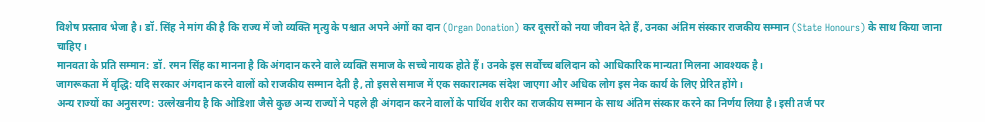विशेष प्रस्ताव भेजा है। डॉ. सिंह ने मांग की है कि राज्य में जो व्यक्ति मृत्यु के पश्चात अपने अंगों का दान (Organ Donation) कर दूसरों को नया जीवन देते हैं, उनका अंतिम संस्कार राजकीय सम्मान (State Honours) के साथ किया जाना चाहिए।
मानवता के प्रति सम्मान: डॉ. रमन सिंह का मानना है कि अंगदान करने वाले व्यक्ति समाज के सच्चे नायक होते हैं। उनके इस सर्वोच्च बलिदान को आधिकारिक मान्यता मिलना आवश्यक है।
जागरूकता में वृद्धि: यदि सरकार अंगदान करने वालों को राजकीय सम्मान देती है, तो इससे समाज में एक सकारात्मक संदेश जाएगा और अधिक लोग इस नेक कार्य के लिए प्रेरित होंगे।
अन्य राज्यों का अनुसरण: उल्लेखनीय है कि ओडिशा जैसे कुछ अन्य राज्यों ने पहले ही अंगदान करने वालों के पार्थिव शरीर का राजकीय सम्मान के साथ अंतिम संस्कार करने का निर्णय लिया है। इसी तर्ज पर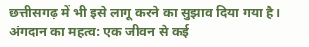छत्तीसगढ़ में भी इसे लागू करने का सुझाव दिया गया है।
अंगदान का महत्व: एक जीवन से कई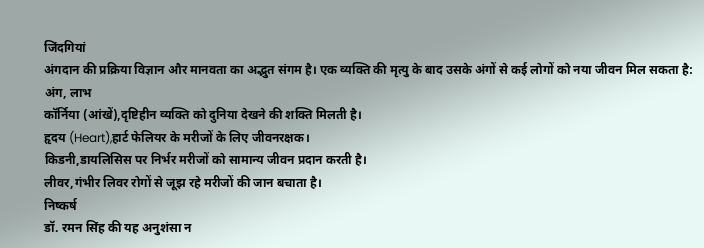जिंदगियां
अंगदान की प्रक्रिया विज्ञान और मानवता का अद्भुत संगम है। एक व्यक्ति की मृत्यु के बाद उसके अंगों से कई लोगों को नया जीवन मिल सकता है:
अंग, लाभ
कॉर्निया (आंखें),दृष्टिहीन व्यक्ति को दुनिया देखने की शक्ति मिलती है।
हृदय (Heart),हार्ट फेलियर के मरीजों के लिए जीवनरक्षक।
किडनी,डायलिसिस पर निर्भर मरीजों को सामान्य जीवन प्रदान करती है।
लीवर,गंभीर लिवर रोगों से जूझ रहे मरीजों की जान बचाता है।
निष्कर्ष
डॉ. रमन सिंह की यह अनुशंसा न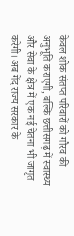केवल शोक संतप्त परिवारों को गौरव की अनुभूति कराएगी, बल्कि छत्तीसगढ़ में स्वास्थ्य और सेवा के क्षेत्र में एक नई चेतना भी जागृत करेगी। अब गेंद राज्य सरकार के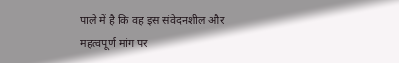पाले में है कि वह इस संवेदनशील और महत्वपूर्ण मांग पर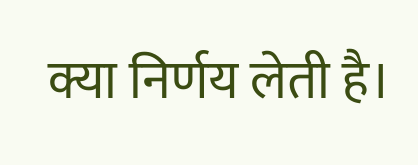क्या निर्णय लेती है।